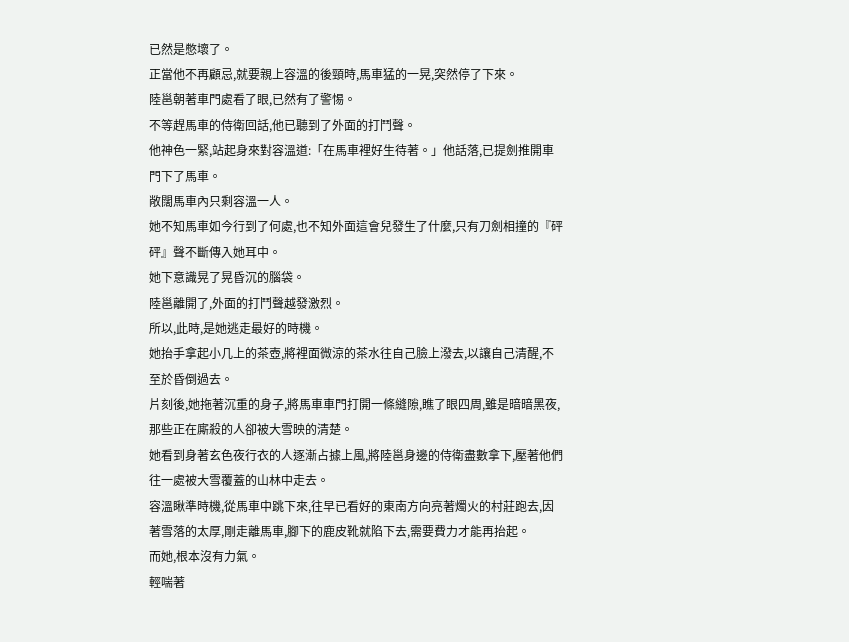已然是憋壞了。
正當他不再顧忌,就要親上容溫的後頸時,馬車猛的一晃,突然停了下來。
陸邕朝著車門處看了眼,已然有了警惕。
不等趕馬車的侍衛回話,他已聽到了外面的打鬥聲。
他神色一緊,站起身來對容溫道:「在馬車裡好生待著。」他話落,已提劍推開車門下了馬車。
敞闊馬車內只剩容溫一人。
她不知馬車如今行到了何處,也不知外面這會兒發生了什麼,只有刀劍相撞的『砰砰』聲不斷傳入她耳中。
她下意識晃了晃昏沉的腦袋。
陸邕離開了,外面的打鬥聲越發激烈。
所以,此時,是她逃走最好的時機。
她抬手拿起小几上的茶壺,將裡面微涼的茶水往自己臉上潑去,以讓自己清醒,不至於昏倒過去。
片刻後,她拖著沉重的身子,將馬車車門打開一條縫隙,瞧了眼四周,雖是暗暗黑夜,那些正在廝殺的人卻被大雪映的清楚。
她看到身著玄色夜行衣的人逐漸占據上風,將陸邕身邊的侍衛盡數拿下,壓著他們往一處被大雪覆蓋的山林中走去。
容溫瞅準時機,從馬車中跳下來,往早已看好的東南方向亮著燭火的村莊跑去,因著雪落的太厚,剛走離馬車,腳下的鹿皮靴就陷下去,需要費力才能再抬起。
而她,根本沒有力氣。
輕喘著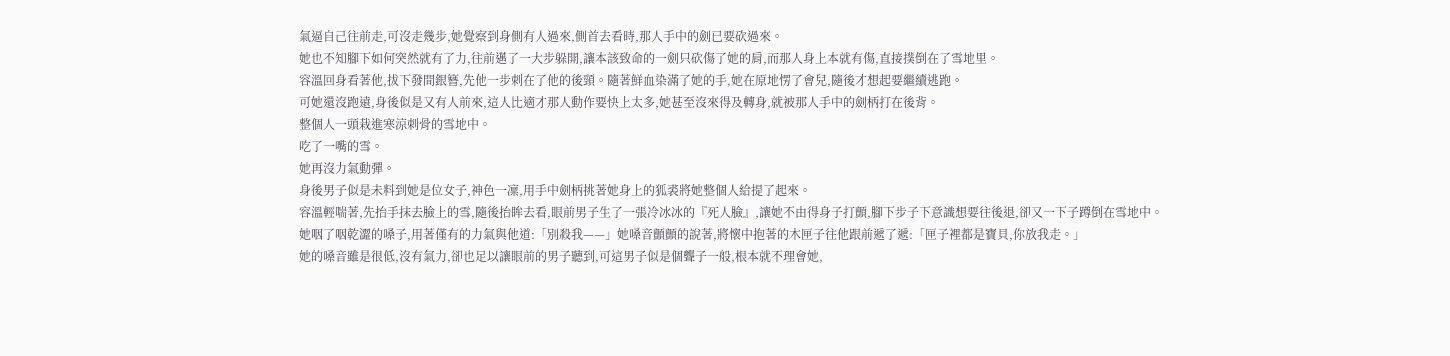氣逼自己往前走,可沒走幾步,她覺察到身側有人過來,側首去看時,那人手中的劍已要砍過來。
她也不知腳下如何突然就有了力,往前邁了一大步躲開,讓本該致命的一劍只砍傷了她的肩,而那人身上本就有傷,直接撲倒在了雪地里。
容溫回身看著他,拔下發間銀簪,先他一步刺在了他的後頸。隨著鮮血染滿了她的手,她在原地愣了會兒,隨後才想起要繼續逃跑。
可她還沒跑遠,身後似是又有人前來,這人比適才那人動作要快上太多,她甚至沒來得及轉身,就被那人手中的劍柄打在後背。
整個人一頭栽進寒涼刺骨的雪地中。
吃了一嘴的雪。
她再沒力氣動彈。
身後男子似是未料到她是位女子,神色一凜,用手中劍柄挑著她身上的狐裘將她整個人給提了起來。
容溫輕喘著,先抬手抹去臉上的雪,隨後抬眸去看,眼前男子生了一張冷冰冰的『死人臉』,讓她不由得身子打顫,腳下步子下意識想要往後退,卻又一下子蹲倒在雪地中。
她咽了咽乾澀的嗓子,用著僅有的力氣與他道:「別殺我——」她嗓音顫顫的說著,將懷中抱著的木匣子往他跟前遞了遞:「匣子裡都是寶貝,你放我走。」
她的嗓音雖是很低,沒有氣力,卻也足以讓眼前的男子聽到,可這男子似是個聾子一般,根本就不理會她,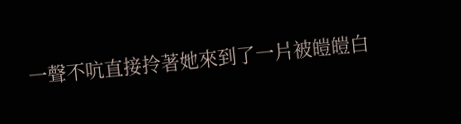一聲不吭直接拎著她來到了一片被皚皚白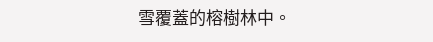雪覆蓋的榕樹林中。